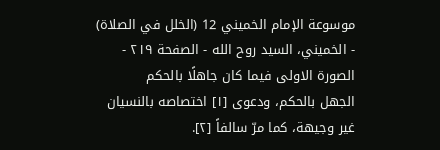موسوعة الإمام الخميني 12 (الخلل في الصلاة) - الخميني، السيد روح الله - الصفحة ٢١٩ - الصورة الاولى فيما كان جاهلًا بالحكم
الجهل بالحكم، ودعوى [١] اختصاصه بالنسيان غير وجيهة، كما مرّ سالفاً [٢].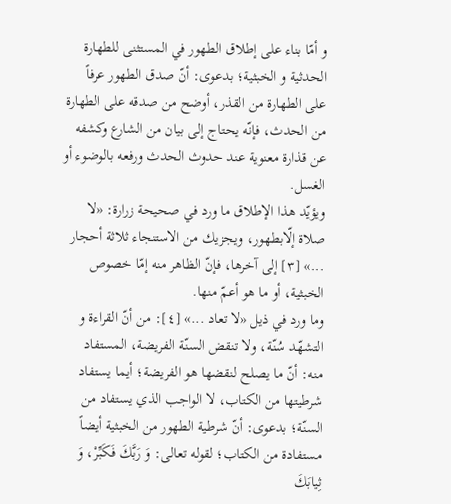و أمّا بناء على إطلاق الطهور في المستثنى للطهارة الحدثية و الخبثية؛ بدعوى: أنّ صدق الطهور عرفاً على الطهارة من القذر، أوضح من صدقه على الطهارة من الحدث، فإنّه يحتاج إلى بيان من الشارع وكشفه عن قذارة معنوية عند حدوث الحدث ورفعه بالوضوء أو الغسل.
ويؤيّد هذا الإطلاق ما ورد في صحيحة زرارة: «لا صلاة إلّابطهور، ويجزيك من الاستنجاء ثلاثة أحجار ...» [٣] إلى آخرها، فإنّ الظاهر منه إمّا خصوص الخبثية، أو ما هو أعمّ منها.
وما ورد في ذيل «لا تعاد ...» [٤]: من أنّ القراءة و التشهّد سُنّة، ولا تنقض السنّة الفريضة، المستفاد منه: أنّ ما يصلح لنقضها هو الفريضة؛ أيما يستفاد شرطيتها من الكتاب، لا الواجب الذي يستفاد من السنّة؛ بدعوى: أنّ شرطية الطهور من الخبثية أيضاً مستفادة من الكتاب؛ لقوله تعالى: وَ رَبَّكَ فَكَبِّرْ، وَ ثِيابَكَ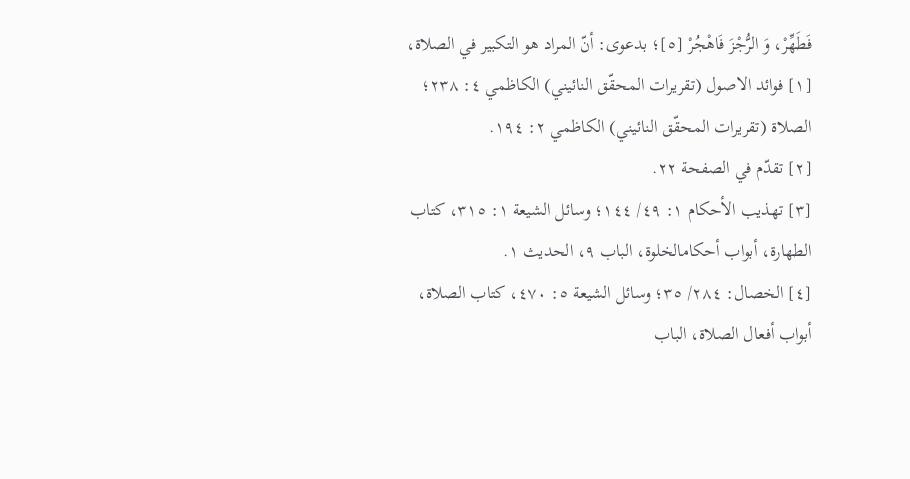فَطَهِّرْ، وَ الرُّجْزَ فَاهْجُرْ [٥]؛ بدعوى: أنّ المراد هو التكبير في الصلاة،
[١] فوائد الاصول (تقريرات المحقّق النائيني) الكاظمي ٤: ٢٣٨؛ الصلاة (تقريرات المحقّق النائيني) الكاظمي ٢: ١٩٤.
[٢] تقدّم في الصفحة ٢٢.
[٣] تهذيب الأحكام ١: ٤٩/ ١٤٤؛ وسائل الشيعة ١: ٣١٥، كتاب الطهارة، أبواب أحكامالخلوة، الباب ٩، الحديث ١.
[٤] الخصال: ٢٨٤/ ٣٥؛ وسائل الشيعة ٥: ٤٧٠، كتاب الصلاة، أبواب أفعال الصلاة، الباب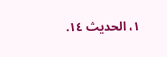١، الحديث ١٤.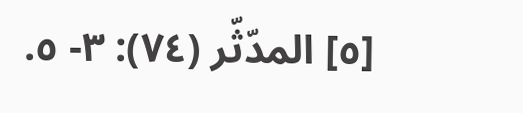[٥] المدّثّر (٧٤): ٣- ٥.